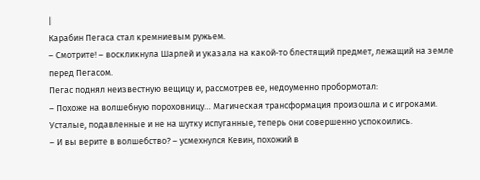|
Карабин Пегаса стал кремниевым ружьем.
– Смотрите! – воскликнула Шарлей и указала на какой‑то блестящий предмет, лежащий на земле перед Пегасом.
Пегас поднял неизвестную вещицу и, рассмотрев ее, недоуменно пробормотал:
– Похоже на волшебную пороховницу… Магическая трансформация произошла и с игроками. Усталые, подавленные и не на шутку испуганные, теперь они совершенно успокоились.
– И вы верите в волшебство? – усмехнулся Кевин, похожий в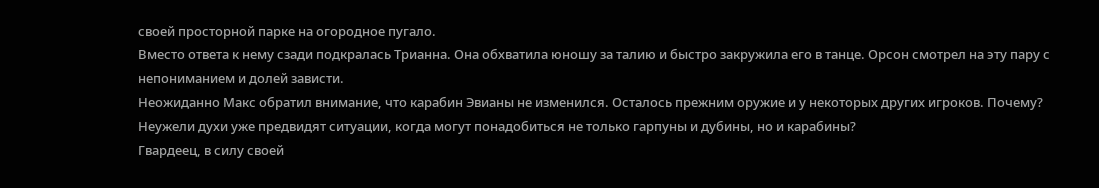своей просторной парке на огородное пугало.
Вместо ответа к нему сзади подкралась Трианна. Она обхватила юношу за талию и быстро закружила его в танце. Орсон смотрел на эту пару с непониманием и долей зависти.
Неожиданно Макс обратил внимание, что карабин Эвианы не изменился. Осталось прежним оружие и у некоторых других игроков. Почему? Неужели духи уже предвидят ситуации, когда могут понадобиться не только гарпуны и дубины, но и карабины?
Гвардеец, в силу своей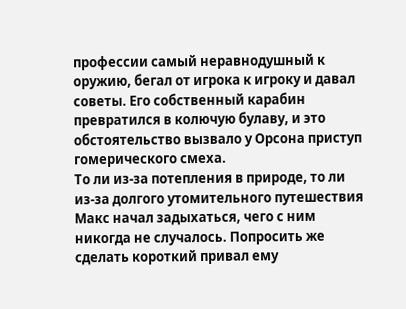профессии самый неравнодушный к оружию, бегал от игрока к игроку и давал советы. Его собственный карабин превратился в колючую булаву, и это обстоятельство вызвало у Орсона приступ гомерического смеха.
То ли из‑за потепления в природе, то ли из‑за долгого утомительного путешествия Макс начал задыхаться, чего с ним никогда не случалось. Попросить же сделать короткий привал ему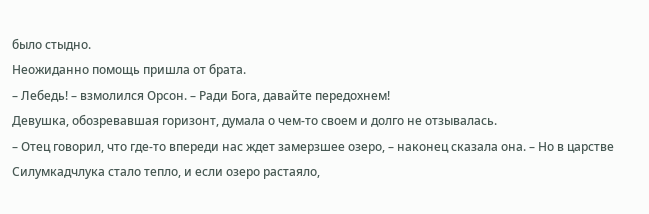было стыдно.
Неожиданно помощь пришла от брата.
– Лебедь! – взмолился Орсон. – Ради Бога, давайте передохнем!
Девушка, обозревавшая горизонт, думала о чем‑то своем и долго не отзывалась.
– Отец говорил, что где‑то впереди нас ждет замерзшее озеро, – наконец сказала она. – Но в царстве Силумкадчлука стало тепло, и если озеро растаяло,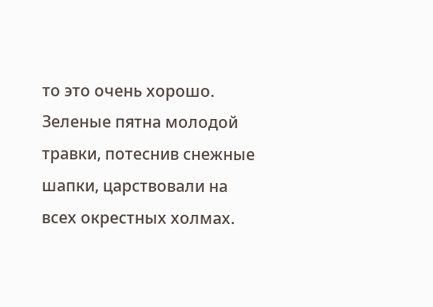то это очень хорошо.
Зеленые пятна молодой травки, потеснив снежные шапки, царствовали на всех окрестных холмах.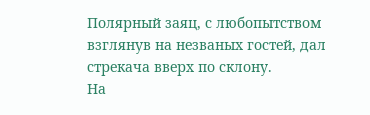Полярный заяц, с любопытством взглянув на незваных гостей, дал стрекача вверх по склону.
На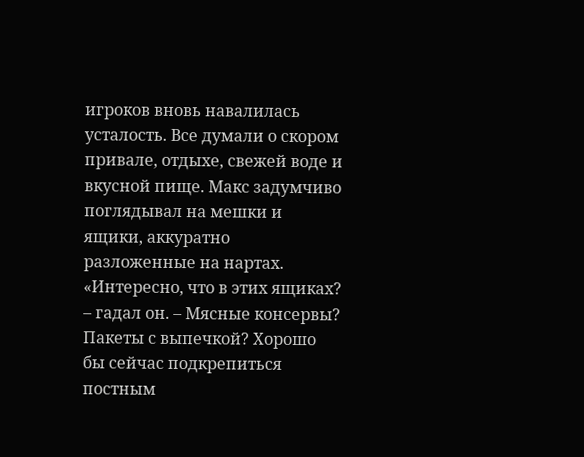игроков вновь навалилась усталость. Все думали о скором привале, отдыхе, свежей воде и вкусной пище. Макс задумчиво поглядывал на мешки и ящики, аккуратно разложенные на нартах. «Интересно, что в этих ящиках? – гадал он. – Мясные консервы? Пакеты с выпечкой? Хорошо бы сейчас подкрепиться постным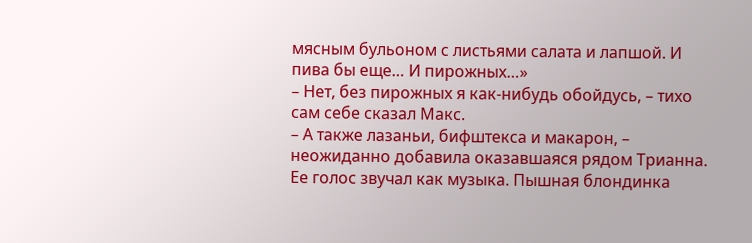мясным бульоном с листьями салата и лапшой. И пива бы еще… И пирожных…»
– Нет, без пирожных я как‑нибудь обойдусь, – тихо сам себе сказал Макс.
– А также лазаньи, бифштекса и макарон, – неожиданно добавила оказавшаяся рядом Трианна.
Ее голос звучал как музыка. Пышная блондинка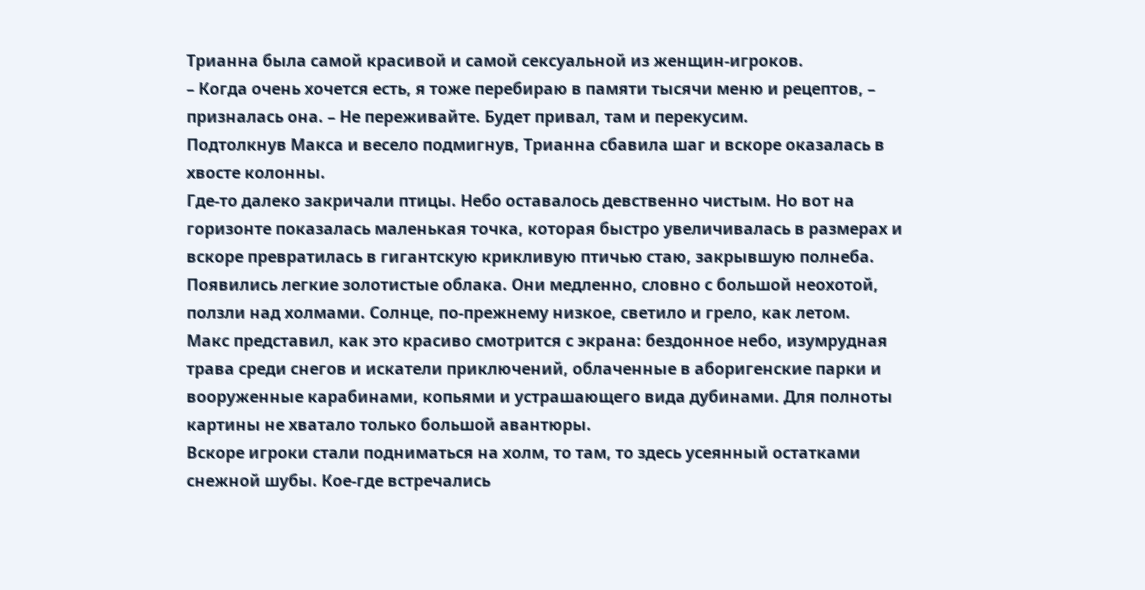Трианна была самой красивой и самой сексуальной из женщин‑игроков.
– Когда очень хочется есть, я тоже перебираю в памяти тысячи меню и рецептов, – призналась она. – Не переживайте. Будет привал, там и перекусим.
Подтолкнув Макса и весело подмигнув, Трианна сбавила шаг и вскоре оказалась в хвосте колонны.
Где‑то далеко закричали птицы. Небо оставалось девственно чистым. Но вот на горизонте показалась маленькая точка, которая быстро увеличивалась в размерах и вскоре превратилась в гигантскую крикливую птичью стаю, закрывшую полнеба. Появились легкие золотистые облака. Они медленно, словно с большой неохотой, ползли над холмами. Солнце, по‑прежнему низкое, светило и грело, как летом.
Макс представил, как это красиво смотрится с экрана: бездонное небо, изумрудная трава среди снегов и искатели приключений, облаченные в аборигенские парки и вооруженные карабинами, копьями и устрашающего вида дубинами. Для полноты картины не хватало только большой авантюры.
Вскоре игроки стали подниматься на холм, то там, то здесь усеянный остатками снежной шубы. Кое‑где встречались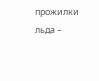прожилки льда –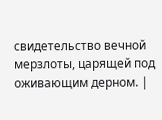свидетельство вечной мерзлоты, царящей под оживающим дерном. |